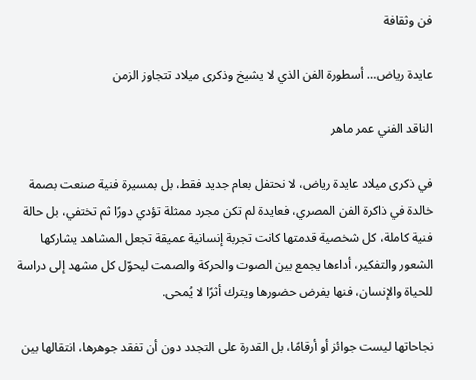فن وثقافة

عايدة رياض… أسطورة الفن الذي لا يشيخ وذكرى ميلاد تتجاوز الزمن

الناقد الفني عمر ماهر

في ذكرى ميلاد عايدة رياض، لا نحتفل بعام جديد فقط، بل بمسيرة فنية صنعت بصمة خالدة في ذاكرة الفن المصري، فعايدة لم تكن مجرد ممثلة تؤدي دورًا ثم تختفي، بل حالة فنية كاملة، كل شخصية قدمتها كانت تجربة إنسانية عميقة تجعل المشاهد يشاركها الشعور والتفكير، أداءها يجمع بين الصوت والحركة والصمت ليحوّل كل مشهد إلى دراسة للحياة والإنسان، فنها يفرض حضورها ويترك أثرًا لا يُمحى.

نجاحاتها ليست جوائز أو أرقامًا، بل القدرة على التجدد دون أن تفقد جوهرها، انتقالها بين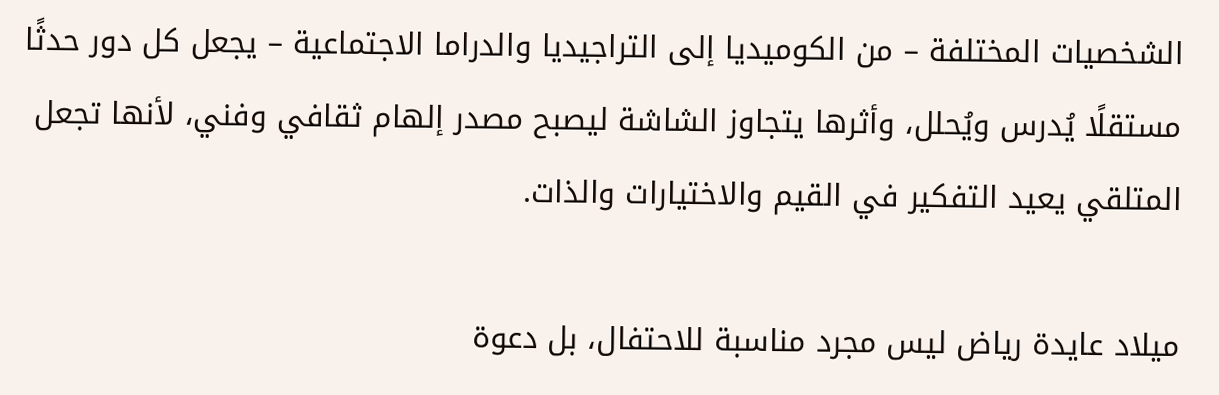الشخصيات المختلفة – من الكوميديا إلى التراجيديا والدراما الاجتماعية – يجعل كل دور حدثًا مستقلًا يُدرس ويُحلل، وأثرها يتجاوز الشاشة ليصبح مصدر إلهام ثقافي وفني، لأنها تجعل المتلقي يعيد التفكير في القيم والاختيارات والذات.

ميلاد عايدة رياض ليس مجرد مناسبة للاحتفال، بل دعوة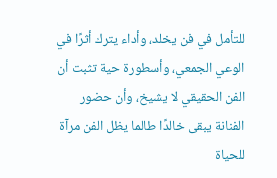للتأمل في فن يخلد، وأداء يترك أثرًا في الوعي الجمعي، وأسطورة حية تثبت أن الفن الحقيقي لا يشيخ، وأن حضور الفنانة يبقى خالدًا طالما يظل الفن مرآة للحياة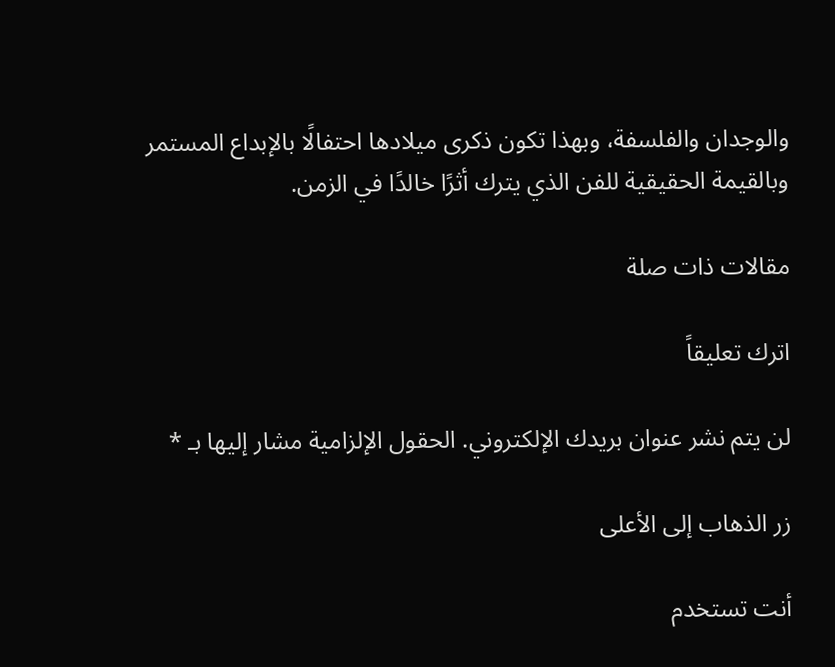والوجدان والفلسفة، وبهذا تكون ذكرى ميلادها احتفالًا بالإبداع المستمر وبالقيمة الحقيقية للفن الذي يترك أثرًا خالدًا في الزمن.

مقالات ذات صلة

اترك تعليقاً

لن يتم نشر عنوان بريدك الإلكتروني. الحقول الإلزامية مشار إليها بـ *

زر الذهاب إلى الأعلى

أنت تستخدم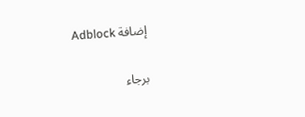إضافة Adblock

برجاء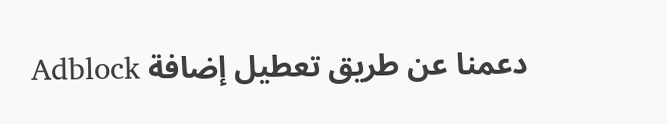دعمنا عن طريق تعطيل إضافة Adblock